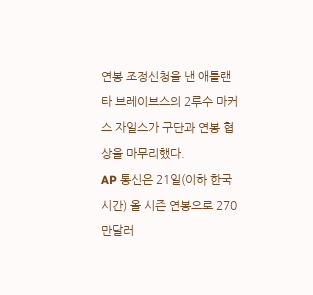연봉 조정신청을 낸 애틀랜타 브레이브스의 2루수 마커스 자일스가 구단과 연봉 협상을 마무리했다.
AP 통신은 21일(이하 한국시간) 올 시즌 연봉으로 270만달러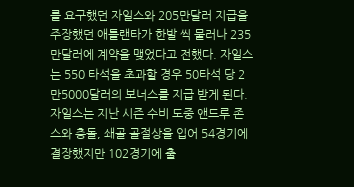를 요구했던 자일스와 205만달러 지급을 주장했던 애틀랜타가 한발 씩 물러나 235만달러에 계약을 맺었다고 전했다. 자일스는 550 타석을 초과할 경우 50타석 당 2만5000달러의 보너스를 지급 받게 된다.
자일스는 지난 시즌 수비 도중 앤드루 존스와 충돌, 쇄골 골절상을 입어 54경기에 결장했지만 102경기에 출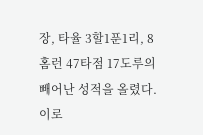장, 타율 3할1푼1리, 8홈런 47타점 17도루의 빼어난 성적을 올렸다.
이로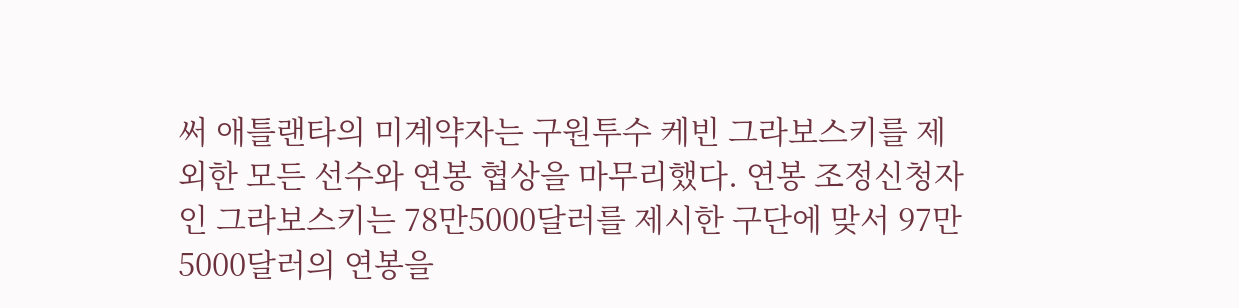써 애틀랜타의 미계약자는 구원투수 케빈 그라보스키를 제외한 모든 선수와 연봉 협상을 마무리했다. 연봉 조정신청자인 그라보스키는 78만5000달러를 제시한 구단에 맞서 97만5000달러의 연봉을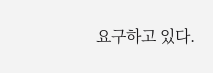요구하고 있다.